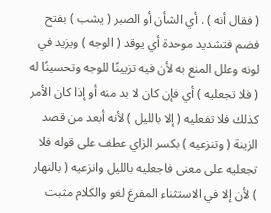( فقال أنه ) . أي الشأن أو الصبر ( يشب ) بفتح فضم فتشديد موحدة أي يوقد ( الوجه ) ويزيد في لونه وعلل المنع به لأن فيه تزيينًا للوجه وتحسينًا له ( فلا تجعليه ) أي فإن كان لا بد منه أو إذا كان الأمر كذلك فلا تفعليه ( إلا بالليل ) لأنه أبعد من قصد الزينة ( وتنزعيه ) بكسر الزاي عطف على قوله فلا تجعليه على معنى فاجعليه بالليل وانزعيه ( بالنهار ) لأن إلا في الاستثناء المفرغ لغو والكلام مثبت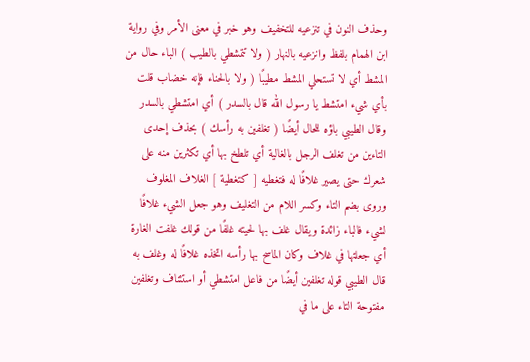وحذف النون في تنزعيه للتخفيف وهو خبر في معنى الأمر وفي رواية ابن الهمام بلفظ وانزعيه بالنهار ( ولا تتمشطي بالطيب ) الباء حال من المشط أي لا تستحلي المشط مطيبًا ( ولا بالحناء فإنه خضاب قلت بأي شيء امتشط يا رسول الله قال بالسدر ) أي امتشطي بالسدر وقال الطيبي باؤه للحال أيضًا ( تغلفين به رأسك ) بحذف إحدى التاءين من تغلف الرجل بالغالية أي تلطخ بها أي تكثرين منه على شعرك حتى يصير غلافًا له فتغطيه [ كتغطية ] الغلاف المغلوف وروى بضم التاء وكسر اللام من التغليف وهو جعل الشيء غلافًا لشيء فالباء زائدة ويقال غلف بها لحيته غلفًا من قولك غلفت الغارة أي جعلتها في غلاف وكان الماسح بها رأسه اتخذه غلافًا له وغلف به قال الطيبي قوله تغلفين أيضًا من فاعل امتشطي أو استئناف وتغلفين مفتوحة التاء على ما في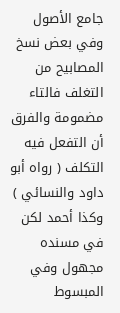جامع الأصول وفي بعض نسخ المصابيح من التغلف فالتاء مضمومة والفرق أن التفعل فيه التكلف ( رواه أبو داود والنسائي ) وكذا أحمد لكن في مسنده مجهول وفي المبسوط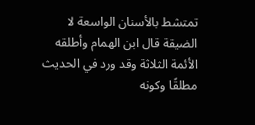تمتشط بالأسنان الواسعة لا الضيقة قال ابن الهمام وأطلقه الأئمة الثلاثة وقد ورد في الحديث مطلقًا وكونه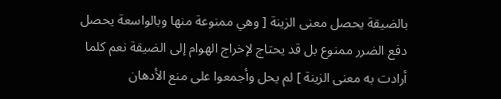بالضيقة يحصل معنى الزينة [ وهي ممنوعة منها وبالواسعة يحصل دفع الضرر ممنوع بل قد يحتاج لإخراج الهوام إلى الضيقة نعم كلما أرادت به معنى الزينة ] لم يحل وأجمعوا على منع الأدهان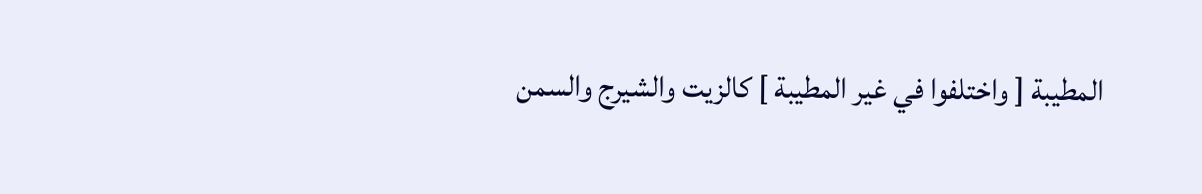المطيبة [ واختلفوا في غير المطيبة ] كالزيت والشيرج والسمن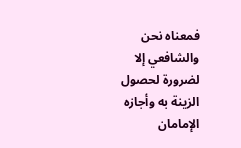فمعناه نحن والشافعي إلا لضرورة لحصول الزينة به وأجازه الإمامان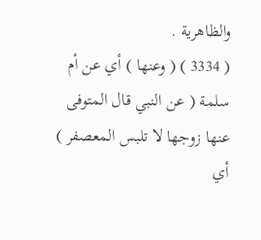والظاهرية .
( 3334 ) ( وعنها ) أي عن أم سلمة ( عن النبي قال المتوفى عنها زوجها لا تلبس المعصفر ) أي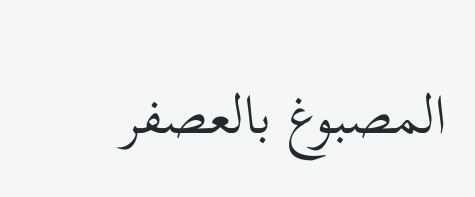المصبوغ بالعصفر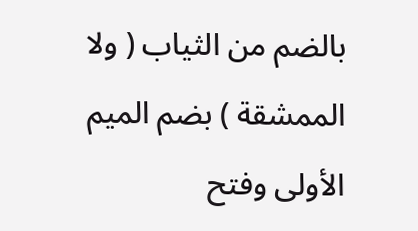بالضم من الثياب ( ولا الممشقة ) بضم الميم الأولى وفتح